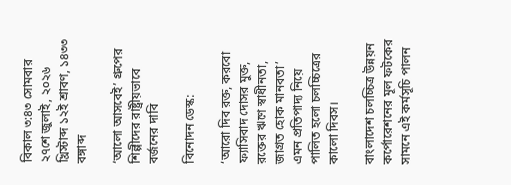বিকাল ৩:৪৩ সোমবার ২৭শে জুলাই, ২০২৬ খ্রিস্টাব্দ ১২ই শ্রাবণ, ১৪৩৩ বঙ্গাব্দ

‘আলো আসবেই’ গ্রুপের শিল্পীদের রাষ্ট্রীয়ভাবে বর্জনের দাবি

বিনোদন ডেস্ক:

‘আরো দিব রক্ত, করবো ফ্যাসিবাদ দোসর মুক্ত, রক্তের ঋণে স্বাধীনতা, জাগ্রত হোক মানবতা’ এমন প্রতিপাদ্য নিয়ে পালিত হলো চলচ্চিত্রের কালো দিবস।

বাংলাদেশ চলচ্চিত্র উন্নয়ন কর্পোরেশনের মূল ফটকের সামনে এই কর্মসূচি পালন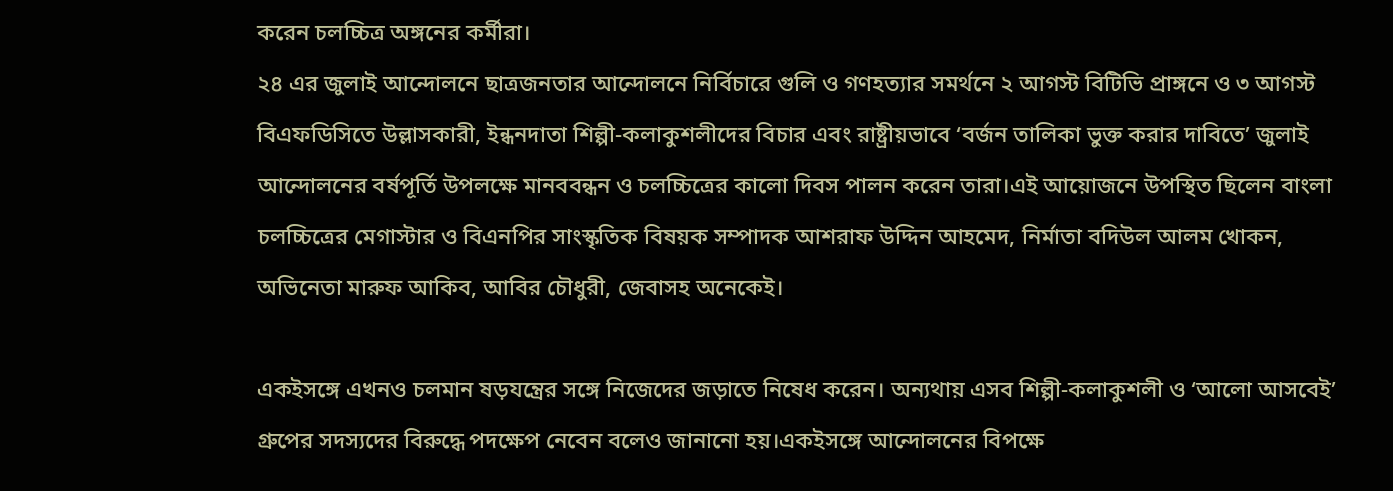করেন চলচ্চিত্র অঙ্গনের কর্মীরা।
২৪ এর জুলাই আন্দোলনে ছাত্রজনতার আন্দোলনে নির্বিচারে গুলি ও গণহত্যার সমর্থনে ২ আগস্ট বিটিভি প্রাঙ্গনে ও ৩ আগস্ট বিএফডিসিতে উল্লাসকারী, ইন্ধনদাতা শিল্পী-কলাকুশলীদের বিচার এবং রাষ্ট্রীয়ভাবে ‘বর্জন তালিকা ভুক্ত করার দাবিতে’ জুলাই আন্দোলনের বর্ষপূর্তি উপলক্ষে মানববন্ধন ও চলচ্চিত্রের কালো দিবস পালন করেন তারা।এই আয়োজনে উপস্থিত ছিলেন বাংলা চলচ্চিত্রের মেগাস্টার ও বিএনপির সাংস্কৃতিক বিষয়ক সম্পাদক আশরাফ উদ্দিন আহমেদ, নির্মাতা বদিউল আলম খোকন, অভিনেতা মারুফ আকিব, আবির চৌধুরী, জেবাসহ অনেকেই।

একইসঙ্গে এখনও চলমান ষড়যন্ত্রের সঙ্গে নিজেদের জড়াতে নিষেধ করেন। অন্যথায় এসব শিল্পী-কলাকুশলী ও ‘আলো আসবেই’ গ্রুপের সদস্যদের বিরুদ্ধে পদক্ষেপ নেবেন বলেও জানানো হয়।একইসঙ্গে আন্দোলনের বিপক্ষে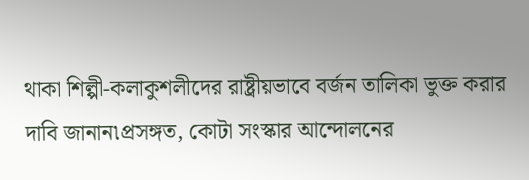থাকা শিল্পী-কলাকুশলীদের রাষ্ট্রীয়ভাবে বর্জন তালিকা ভুক্ত করার দাবি জানান৷প্রসঙ্গত, কোটা সংস্কার আন্দোলনের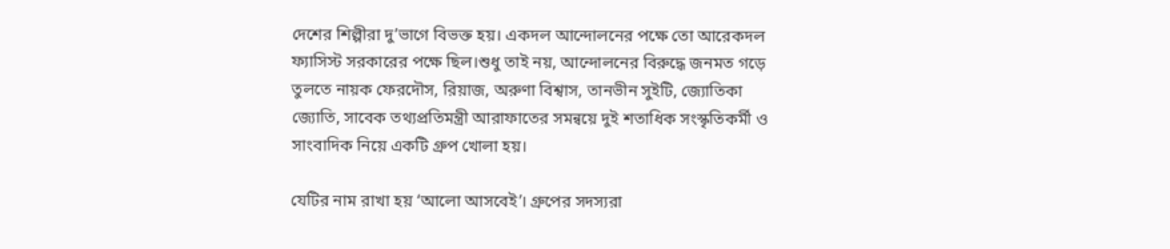দেশের শিল্পীরা দু’ভাগে বিভক্ত হয়। একদল আন্দোলনের পক্ষে তো আরেকদল ফ্যাসিস্ট সরকারের পক্ষে ছিল।শুধু তাই নয়, আন্দোলনের বিরুদ্ধে জনমত গড়ে তুলতে নায়ক ফেরদৌস, রিয়াজ, অরুণা বিশ্বাস, তানভীন সুইটি, জ্যোতিকা জ্যোতি, সাবেক তথ্যপ্রতিমন্ত্রী আরাফাতের সমন্বয়ে দুই শতাধিক সংস্কৃতিকর্মী ও সাংবাদিক নিয়ে একটি গ্রুপ খোলা হয়।

যেটির নাম রাখা হয় ‘আলো আসবেই’। গ্রুপের সদস্যরা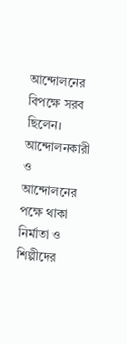আন্দোলনের বিপক্ষে সরব ছিলেন। আন্দোলনকারী ও আন্দোলনের পক্ষে থাকা নির্মাতা ও শিল্পীদের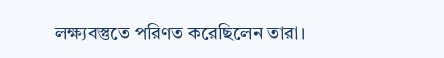লক্ষ্যবস্তুতে পরিণত করেছিলেন তারা।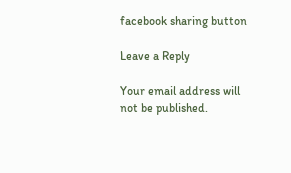facebook sharing button

Leave a Reply

Your email address will not be published.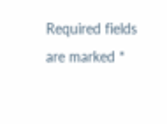Required fields are marked *